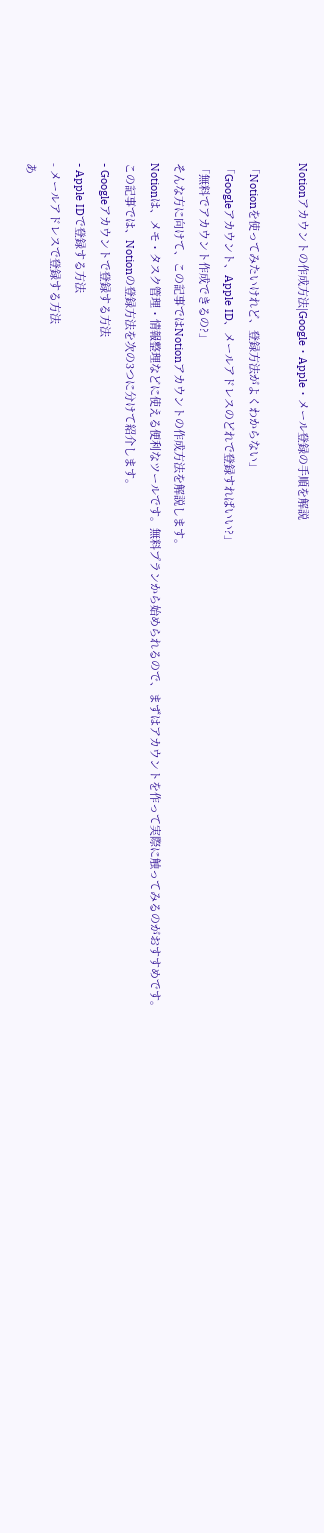Notionアカウントの作成方法|Google・Apple・メール登録の手順を解説

「Notionを使ってみたいけれど、登録方法がよくわからない」
「Googleアカウント、Apple ID、メールアドレスのどれで登録すればいい?」
「無料でアカウント作成できるの?」
そんな方に向けて、この記事ではNotionアカウントの作成方法を解説します。
Notionは、メモ・タスク管理・情報整理などに使える便利なツールです。無料プランから始められるので、まずはアカウントを作って実際に触ってみるのがおすすめです。
この記事では、Notionの登録方法を次の3つに分けて紹介します。
- Googleアカウントで登録する方法
- Apple IDで登録する方法
- メールアドレスで登録する方法
あ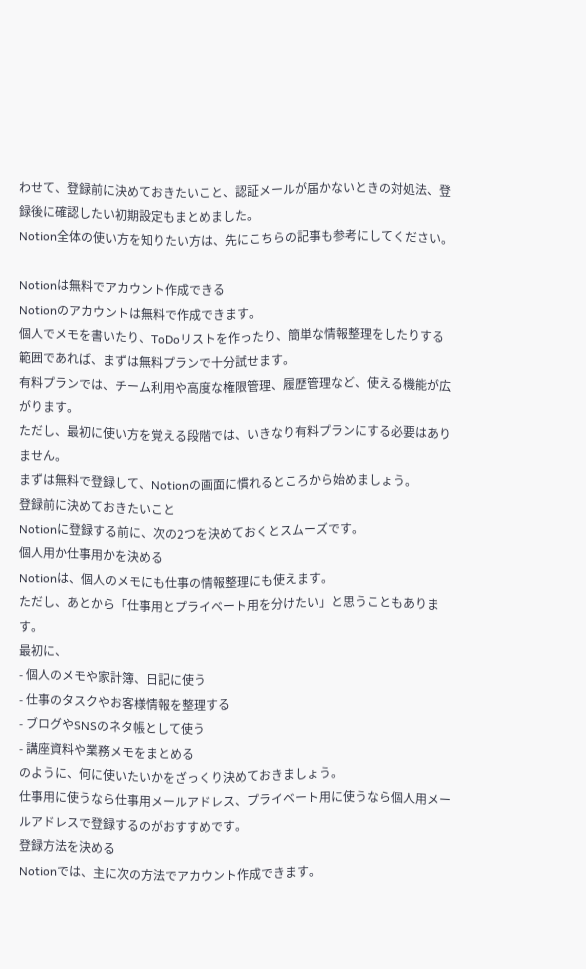わせて、登録前に決めておきたいこと、認証メールが届かないときの対処法、登録後に確認したい初期設定もまとめました。
Notion全体の使い方を知りたい方は、先にこちらの記事も参考にしてください。

Notionは無料でアカウント作成できる
Notionのアカウントは無料で作成できます。
個人でメモを書いたり、ToDoリストを作ったり、簡単な情報整理をしたりする範囲であれば、まずは無料プランで十分試せます。
有料プランでは、チーム利用や高度な権限管理、履歴管理など、使える機能が広がります。
ただし、最初に使い方を覚える段階では、いきなり有料プランにする必要はありません。
まずは無料で登録して、Notionの画面に慣れるところから始めましょう。
登録前に決めておきたいこと
Notionに登録する前に、次の2つを決めておくとスムーズです。
個人用か仕事用かを決める
Notionは、個人のメモにも仕事の情報整理にも使えます。
ただし、あとから「仕事用とプライベート用を分けたい」と思うこともあります。
最初に、
- 個人のメモや家計簿、日記に使う
- 仕事のタスクやお客様情報を整理する
- ブログやSNSのネタ帳として使う
- 講座資料や業務メモをまとめる
のように、何に使いたいかをざっくり決めておきましょう。
仕事用に使うなら仕事用メールアドレス、プライベート用に使うなら個人用メールアドレスで登録するのがおすすめです。
登録方法を決める
Notionでは、主に次の方法でアカウント作成できます。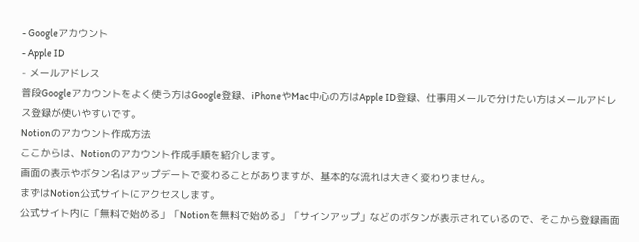- Googleアカウント
- Apple ID
- メールアドレス
普段Googleアカウントをよく使う方はGoogle登録、iPhoneやMac中心の方はApple ID登録、仕事用メールで分けたい方はメールアドレス登録が使いやすいです。
Notionのアカウント作成方法
ここからは、Notionのアカウント作成手順を紹介します。
画面の表示やボタン名はアップデートで変わることがありますが、基本的な流れは大きく変わりません。
まずはNotion公式サイトにアクセスします。
公式サイト内に「無料で始める」「Notionを無料で始める」「サインアップ」などのボタンが表示されているので、そこから登録画面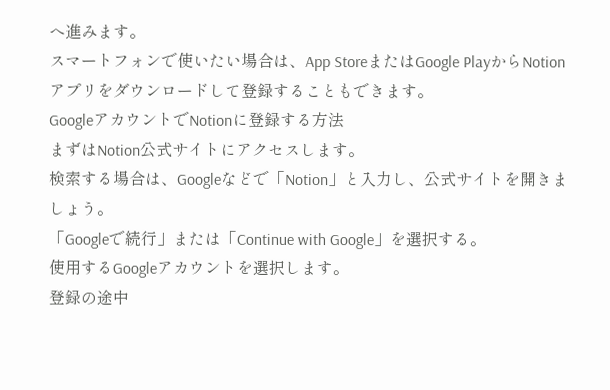へ進みます。
スマートフォンで使いたい場合は、App StoreまたはGoogle PlayからNotionアプリをダウンロードして登録することもできます。
GoogleアカウントでNotionに登録する方法
まずはNotion公式サイトにアクセスします。
検索する場合は、Googleなどで「Notion」と入力し、公式サイトを開きましょう。
「Googleで続行」または「Continue with Google」を選択する。
使用するGoogleアカウントを選択します。
登録の途中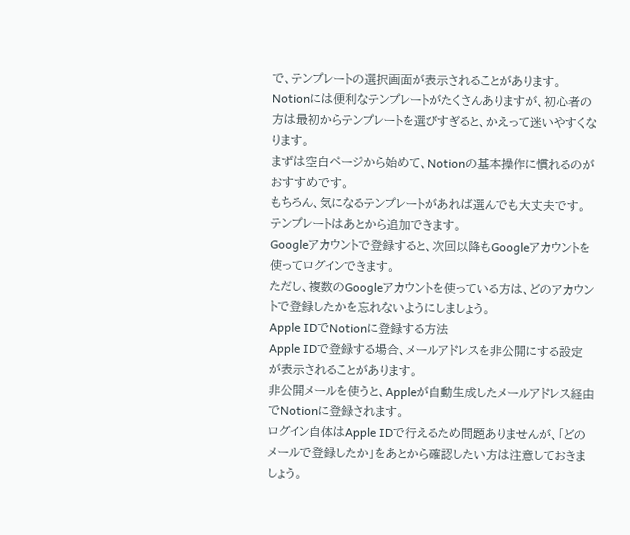で、テンプレートの選択画面が表示されることがあります。
Notionには便利なテンプレートがたくさんありますが、初心者の方は最初からテンプレートを選びすぎると、かえって迷いやすくなります。
まずは空白ページから始めて、Notionの基本操作に慣れるのがおすすめです。
もちろん、気になるテンプレートがあれば選んでも大丈夫です。
テンプレートはあとから追加できます。
Googleアカウントで登録すると、次回以降もGoogleアカウントを使ってログインできます。
ただし、複数のGoogleアカウントを使っている方は、どのアカウントで登録したかを忘れないようにしましょう。
Apple IDでNotionに登録する方法
Apple IDで登録する場合、メールアドレスを非公開にする設定が表示されることがあります。
非公開メールを使うと、Appleが自動生成したメールアドレス経由でNotionに登録されます。
ログイン自体はApple IDで行えるため問題ありませんが、「どのメールで登録したか」をあとから確認したい方は注意しておきましょう。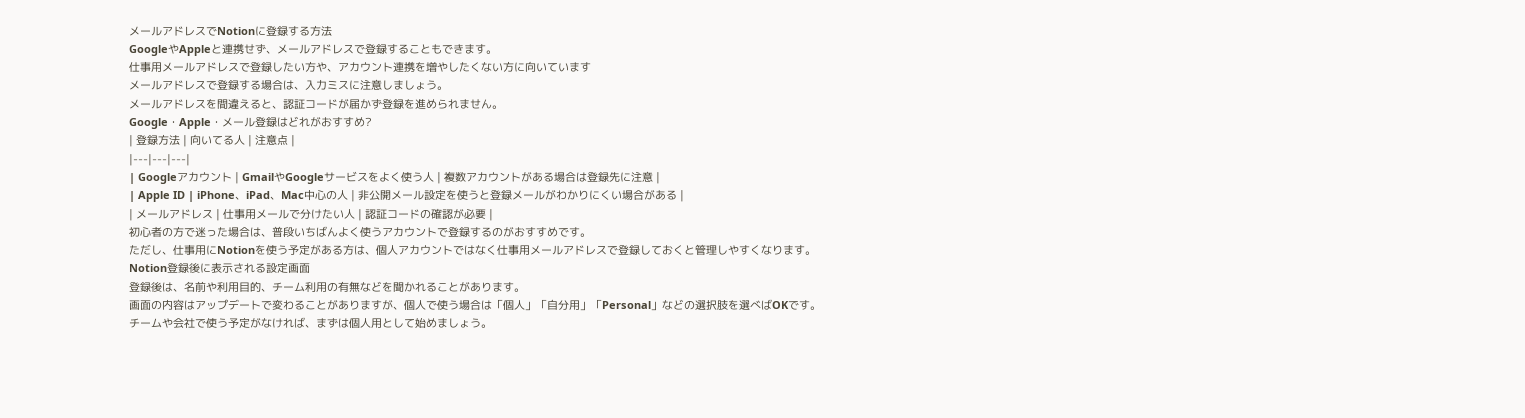メールアドレスでNotionに登録する方法
GoogleやAppleと連携せず、メールアドレスで登録することもできます。
仕事用メールアドレスで登録したい方や、アカウント連携を増やしたくない方に向いています
メールアドレスで登録する場合は、入力ミスに注意しましょう。
メールアドレスを間違えると、認証コードが届かず登録を進められません。
Google・Apple・メール登録はどれがおすすめ?
| 登録方法 | 向いてる人 | 注意点 |
|---|---|---|
| Googleアカウント | GmailやGoogleサービスをよく使う人 | 複数アカウントがある場合は登録先に注意 |
| Apple ID | iPhone、iPad、Mac中心の人 | 非公開メール設定を使うと登録メールがわかりにくい場合がある |
| メールアドレス | 仕事用メールで分けたい人 | 認証コードの確認が必要 |
初心者の方で迷った場合は、普段いちばんよく使うアカウントで登録するのがおすすめです。
ただし、仕事用にNotionを使う予定がある方は、個人アカウントではなく仕事用メールアドレスで登録しておくと管理しやすくなります。
Notion登録後に表示される設定画面
登録後は、名前や利用目的、チーム利用の有無などを聞かれることがあります。
画面の内容はアップデートで変わることがありますが、個人で使う場合は「個人」「自分用」「Personal」などの選択肢を選べばOKです。
チームや会社で使う予定がなければ、まずは個人用として始めましょう。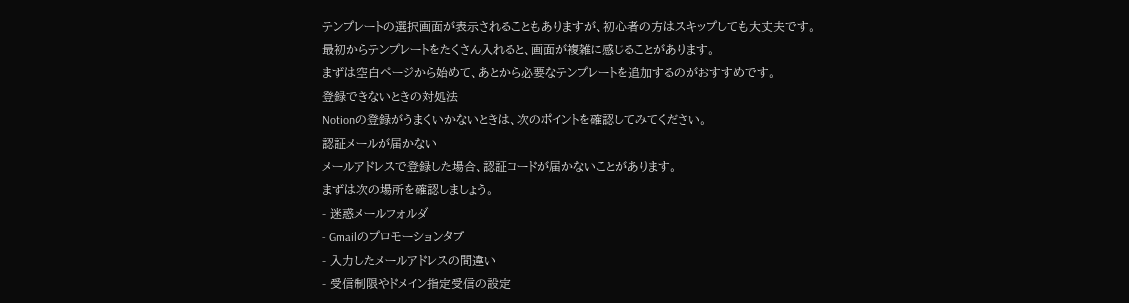テンプレートの選択画面が表示されることもありますが、初心者の方はスキップしても大丈夫です。
最初からテンプレートをたくさん入れると、画面が複雑に感じることがあります。
まずは空白ページから始めて、あとから必要なテンプレートを追加するのがおすすめです。
登録できないときの対処法
Notionの登録がうまくいかないときは、次のポイントを確認してみてください。
認証メールが届かない
メールアドレスで登録した場合、認証コードが届かないことがあります。
まずは次の場所を確認しましょう。
- 迷惑メールフォルダ
- Gmailのプロモーションタブ
- 入力したメールアドレスの間違い
- 受信制限やドメイン指定受信の設定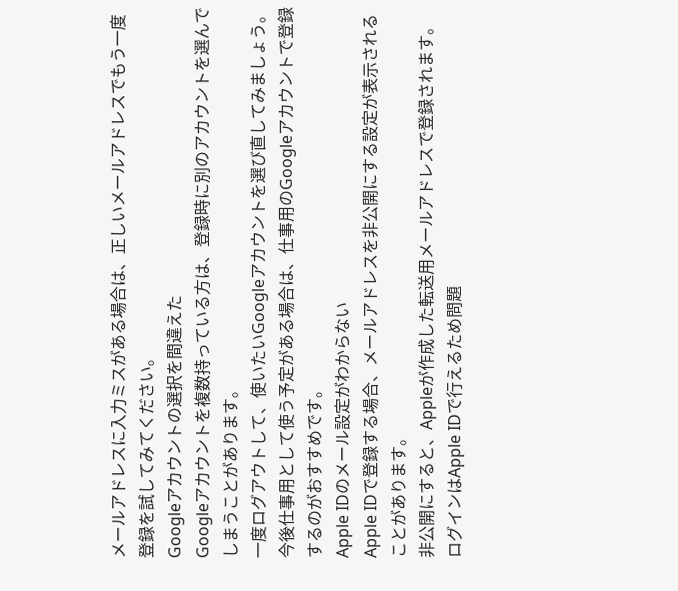メールアドレスに入力ミスがある場合は、正しいメールアドレスでもう一度登録を試してみてください。
Googleアカウントの選択を間違えた
Googleアカウントを複数持っている方は、登録時に別のアカウントを選んでしまうことがあります。
一度ログアウトして、使いたいGoogleアカウントを選び直してみましょう。
今後仕事用として使う予定がある場合は、仕事用のGoogleアカウントで登録するのがおすすめです。
Apple IDのメール設定がわからない
Apple IDで登録する場合、メールアドレスを非公開にする設定が表示されることがあります。
非公開にすると、Appleが作成した転送用メールアドレスで登録されます。
ログインはApple IDで行えるため問題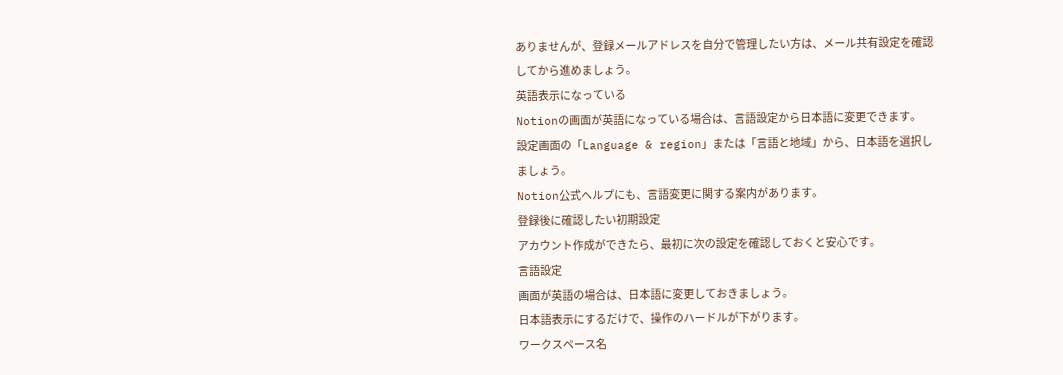ありませんが、登録メールアドレスを自分で管理したい方は、メール共有設定を確認してから進めましょう。
英語表示になっている
Notionの画面が英語になっている場合は、言語設定から日本語に変更できます。
設定画面の「Language & region」または「言語と地域」から、日本語を選択しましょう。
Notion公式ヘルプにも、言語変更に関する案内があります。
登録後に確認したい初期設定
アカウント作成ができたら、最初に次の設定を確認しておくと安心です。
言語設定
画面が英語の場合は、日本語に変更しておきましょう。
日本語表示にするだけで、操作のハードルが下がります。
ワークスペース名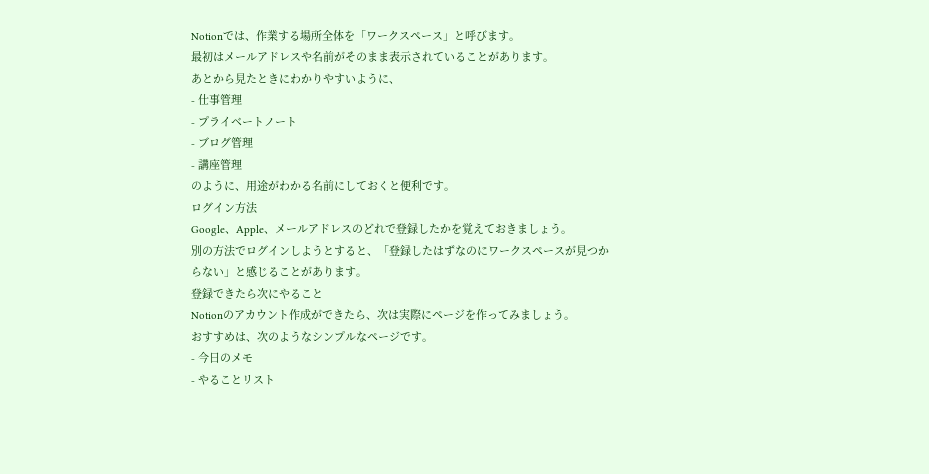Notionでは、作業する場所全体を「ワークスペース」と呼びます。
最初はメールアドレスや名前がそのまま表示されていることがあります。
あとから見たときにわかりやすいように、
- 仕事管理
- プライベートノート
- ブログ管理
- 講座管理
のように、用途がわかる名前にしておくと便利です。
ログイン方法
Google、Apple、メールアドレスのどれで登録したかを覚えておきましょう。
別の方法でログインしようとすると、「登録したはずなのにワークスペースが見つからない」と感じることがあります。
登録できたら次にやること
Notionのアカウント作成ができたら、次は実際にページを作ってみましょう。
おすすめは、次のようなシンプルなページです。
- 今日のメモ
- やることリスト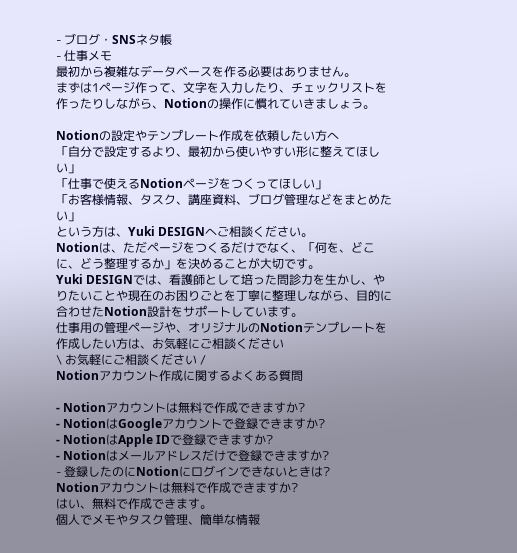- ブログ・SNSネタ帳
- 仕事メモ
最初から複雑なデータベースを作る必要はありません。
まずは1ページ作って、文字を入力したり、チェックリストを作ったりしながら、Notionの操作に慣れていきましょう。

Notionの設定やテンプレート作成を依頼したい方へ
「自分で設定するより、最初から使いやすい形に整えてほしい」
「仕事で使えるNotionページをつくってほしい」
「お客様情報、タスク、講座資料、ブログ管理などをまとめたい」
という方は、Yuki DESIGNへご相談ください。
Notionは、ただページをつくるだけでなく、「何を、どこに、どう整理するか」を決めることが大切です。
Yuki DESIGNでは、看護師として培った問診力を生かし、やりたいことや現在のお困りごとを丁寧に整理しながら、目的に合わせたNotion設計をサポートしています。
仕事用の管理ページや、オリジナルのNotionテンプレートを作成したい方は、お気軽にご相談ください
\ お気軽にご相談ください /
Notionアカウント作成に関するよくある質問

- Notionアカウントは無料で作成できますか?
- NotionはGoogleアカウントで登録できますか?
- NotionはApple IDで登録できますか?
- Notionはメールアドレスだけで登録できますか?
- 登録したのにNotionにログインできないときは?
Notionアカウントは無料で作成できますか?
はい、無料で作成できます。
個人でメモやタスク管理、簡単な情報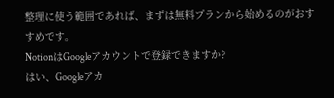整理に使う範囲であれば、まずは無料プランから始めるのがおすすめです。
NotionはGoogleアカウントで登録できますか?
はい、Googleアカ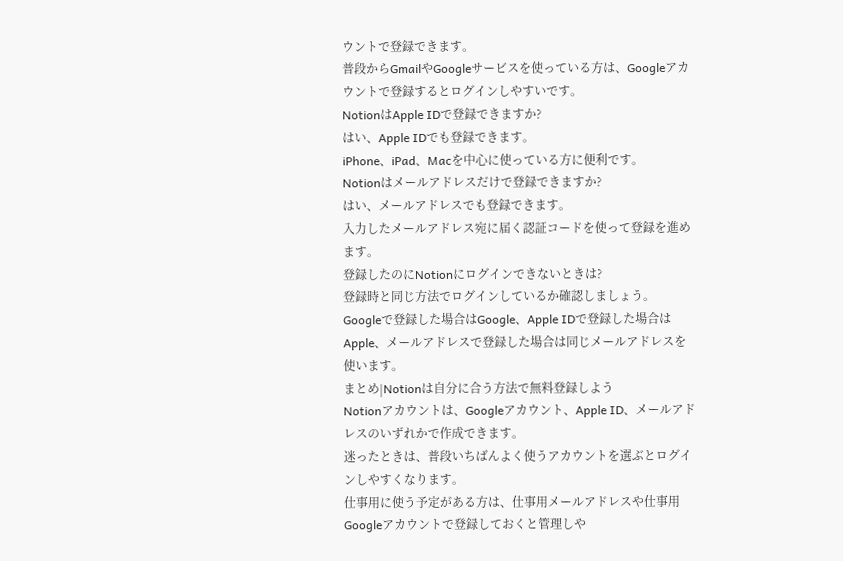ウントで登録できます。
普段からGmailやGoogleサービスを使っている方は、Googleアカウントで登録するとログインしやすいです。
NotionはApple IDで登録できますか?
はい、Apple IDでも登録できます。
iPhone、iPad、Macを中心に使っている方に便利です。
Notionはメールアドレスだけで登録できますか?
はい、メールアドレスでも登録できます。
入力したメールアドレス宛に届く認証コードを使って登録を進めます。
登録したのにNotionにログインできないときは?
登録時と同じ方法でログインしているか確認しましょう。
Googleで登録した場合はGoogle、Apple IDで登録した場合はApple、メールアドレスで登録した場合は同じメールアドレスを使います。
まとめ|Notionは自分に合う方法で無料登録しよう
Notionアカウントは、Googleアカウント、Apple ID、メールアドレスのいずれかで作成できます。
迷ったときは、普段いちばんよく使うアカウントを選ぶとログインしやすくなります。
仕事用に使う予定がある方は、仕事用メールアドレスや仕事用Googleアカウントで登録しておくと管理しや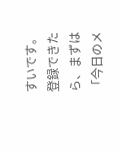すいです。
登録できたら、まずは「今日のメ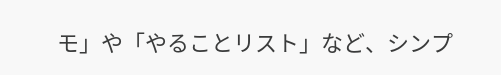モ」や「やることリスト」など、シンプ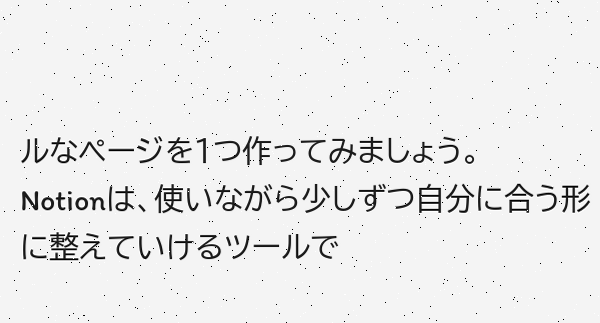ルなページを1つ作ってみましょう。
Notionは、使いながら少しずつ自分に合う形に整えていけるツールで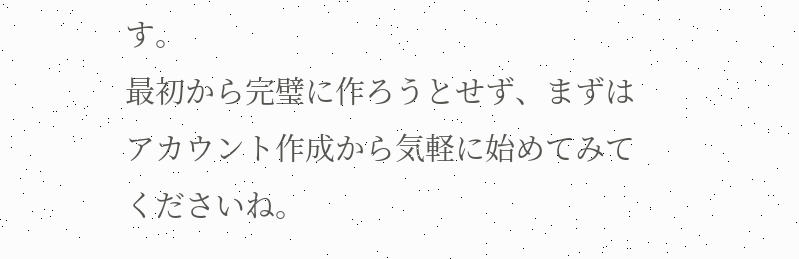す。
最初から完璧に作ろうとせず、まずはアカウント作成から気軽に始めてみてくださいね。